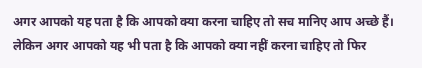अगर आपको यह पता है कि आपको क्या करना चाहिए तो सच मानिए आप अच्छे हैं। लेकिन अगर आपको यह भी पता है कि आपको क्या नहीं करना चाहिए तो फिर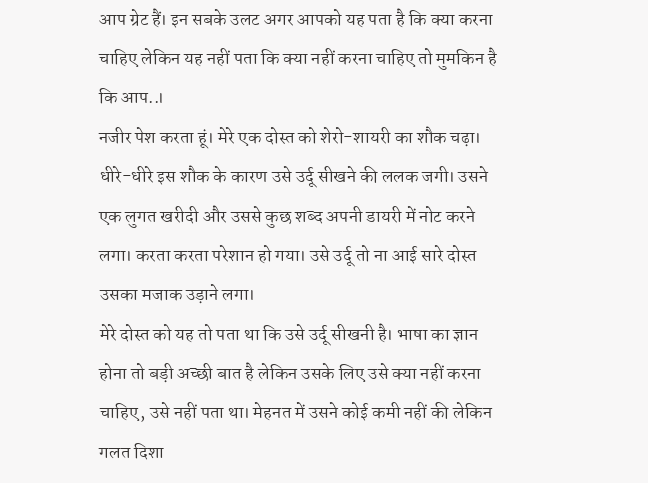आप ग्रेट हैं। इन सबके उलट अगर आपको यह पता है कि क्या करना चाहिए लेकिन यह नहीं पता कि क्या नहीं करना चाहिए तो मुमकिन है कि आप..।
नजीर पेश करता हूं। मेरे एक दोस्त को शेरो-शायरी का शौक चढ़ा। धीरे-धीरे इस शौक के कारण उसे उर्दू सीखने की ललक जगी। उसने एक लुगत खरीदी और उससे कुछ शब्द अपनी डायरी में नोट करने लगा। करता करता परेशान हो गया। उसे उर्दू तो ना आई सारे दोस्त उसका मजाक उड़ाने लगा।
मेरे दोस्त को यह तो पता था कि उसे उर्दू सीखनी है। भाषा का ज्ञान होना तो बड़ी अच्छी बात है लेकिन उसके लिए उसे क्या नहीं करना चाहिए, उसे नहीं पता था। मेहनत में उसने कोई कमी नहीं की लेकिन गलत दिशा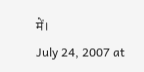में।
July 24, 2007 at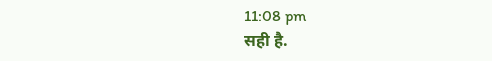11:08 pm
सही है.